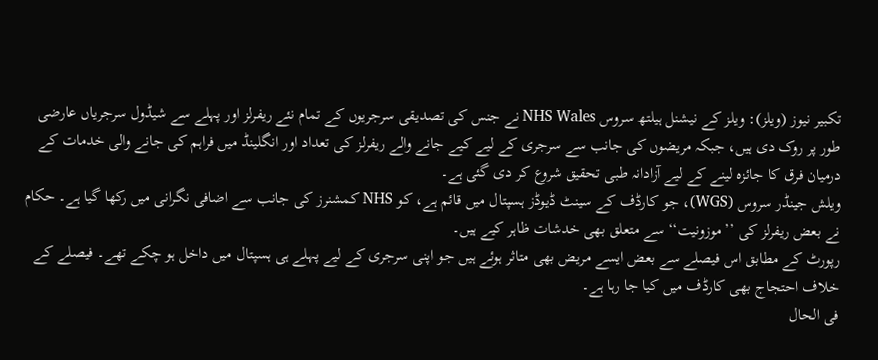تکبیر نیوز (ویلز): ویلز کے نیشنل ہیلتھ سروس NHS Wales نے جنس کی تصدیقی سرجریوں کے تمام نئے ریفرلز اور پہلے سے شیڈول سرجریاں عارضی طور پر روک دی ہیں، جبکہ مریضوں کی جانب سے سرجری کے لیے کیے جانے والے ریفرلز کی تعداد اور انگلینڈ میں فراہم کی جانے والی خدمات کے درمیان فرق کا جائزہ لینے کے لیے آزادانہ طبی تحقیق شروع کر دی گئی ہے۔
ویلش جینڈر سروس (WGS)، جو کارڈف کے سینٹ ڈیوڈز ہسپتال میں قائم ہے، کو NHS کمشنرز کی جانب سے اضافی نگرانی میں رکھا گیا ہے۔ حکام نے بعض ریفرلز کی ’’موزونیت‘‘ سے متعلق بھی خدشات ظاہر کیے ہیں۔
رپورٹ کے مطابق اس فیصلے سے بعض ایسے مریض بھی متاثر ہوئے ہیں جو اپنی سرجری کے لیے پہلے ہی ہسپتال میں داخل ہو چکے تھے۔ فیصلے کے خلاف احتجاج بھی کارڈف میں کیا جا رہا ہے۔
فی الحال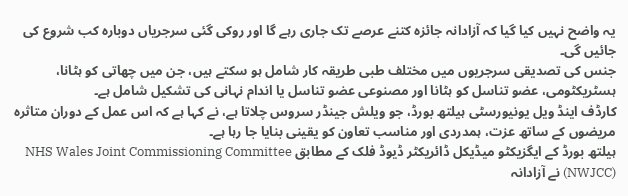یہ واضح نہیں کیا گیا کہ آزادانہ جائزہ کتنے عرصے تک جاری رہے گا اور روکی گئی سرجریاں دوبارہ کب شروع کی جائیں گی۔
جنس کی تصدیقی سرجریوں میں مختلف طبی طریقہ کار شامل ہو سکتے ہیں، جن میں چھاتی کو ہٹانا، ہسٹریکٹومی، عضو تناسل کو ہٹانا اور مصنوعی عضو تناسل یا اندام نہانی کی تشکیل شامل ہے۔
کارڈف اینڈ ویل یونیورسٹی ہیلتھ بورڈ، جو ویلش جینڈر سروس چلاتا ہے، نے کہا ہے کہ اس عمل کے دوران متاثرہ مریضوں کے ساتھ عزت، ہمدردی اور مناسب تعاون کو یقینی بنایا جا رہا ہے۔
ہیلتھ بورڈ کے ایگزیکٹو میڈیکل ڈائریکٹر ڈیوڈ فلک کے مطابق NHS Wales Joint Commissioning Committee (NWJCC) نے آزادانہ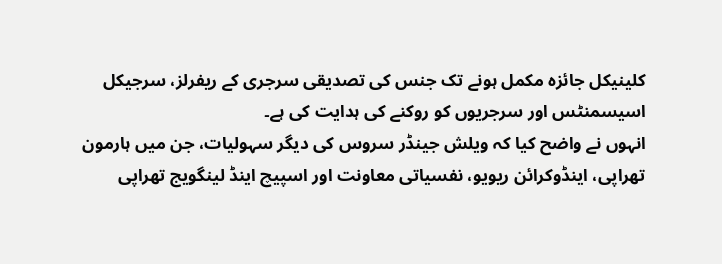کلینیکل جائزہ مکمل ہونے تک جنس کی تصدیقی سرجری کے ریفرلز، سرجیکل اسیسمنٹس اور سرجریوں کو روکنے کی ہدایت کی ہے۔
انہوں نے واضح کیا کہ ویلش جینڈر سروس کی دیگر سہولیات، جن میں ہارمون تھراپی، اینڈوکرائن ریویو، نفسیاتی معاونت اور اسپیچ اینڈ لینگویج تھراپی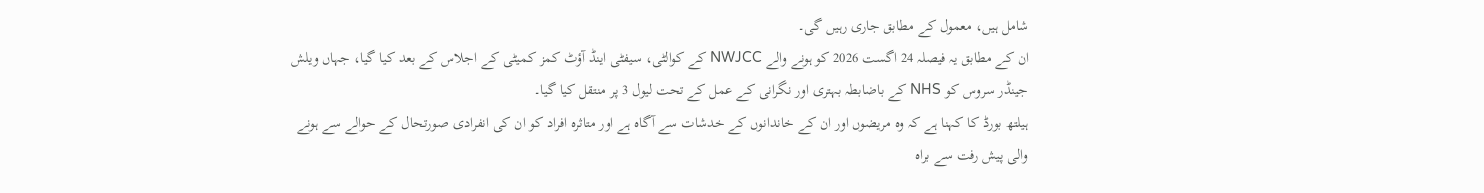شامل ہیں، معمول کے مطابق جاری رہیں گی۔
ان کے مطابق یہ فیصلہ 24 اگست 2026 کو ہونے والے NWJCC کے کوالٹی، سیفٹی اینڈ آؤٹ کمز کمیٹی کے اجلاس کے بعد کیا گیا، جہاں ویلش جینڈر سروس کو NHS کے باضابطہ بہتری اور نگرانی کے عمل کے تحت لیول 3 پر منتقل کیا گیا۔
ہیلتھ بورڈ کا کہنا ہے کہ وہ مریضوں اور ان کے خاندانوں کے خدشات سے آگاہ ہے اور متاثرہ افراد کو ان کی انفرادی صورتحال کے حوالے سے ہونے والی پیش رفت سے براہ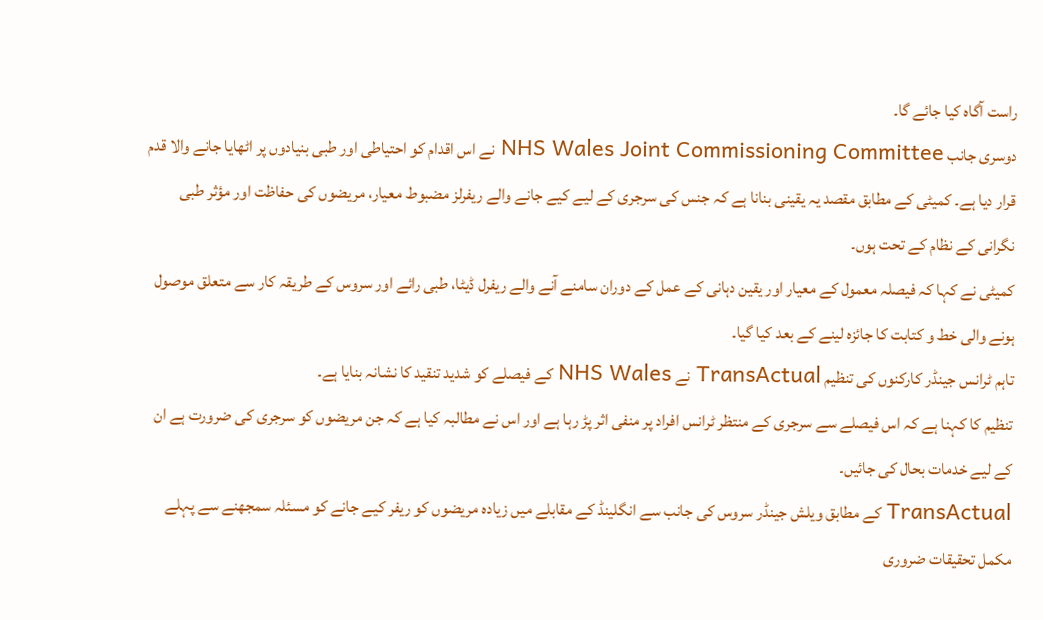راست آگاہ کیا جائے گا۔
دوسری جانب NHS Wales Joint Commissioning Committee نے اس اقدام کو احتیاطی اور طبی بنیادوں پر اٹھایا جانے والا قدم قرار دیا ہے۔ کمیٹی کے مطابق مقصد یہ یقینی بنانا ہے کہ جنس کی سرجری کے لیے کیے جانے والے ریفرلز مضبوط معیار، مریضوں کی حفاظت اور مؤثر طبی نگرانی کے نظام کے تحت ہوں۔
کمیٹی نے کہا کہ فیصلہ معمول کے معیار اور یقین دہانی کے عمل کے دوران سامنے آنے والے ریفرل ڈیٹا، طبی رائے اور سروس کے طریقہ کار سے متعلق موصول ہونے والی خط و کتابت کا جائزہ لینے کے بعد کیا گیا۔
تاہم ٹرانس جینڈر کارکنوں کی تنظیم TransActual نے NHS Wales کے فیصلے کو شدید تنقید کا نشانہ بنایا ہے۔
تنظیم کا کہنا ہے کہ اس فیصلے سے سرجری کے منتظر ٹرانس افراد پر منفی اثر پڑ رہا ہے اور اس نے مطالبہ کیا ہے کہ جن مریضوں کو سرجری کی ضرورت ہے ان کے لیے خدمات بحال کی جائیں۔
TransActual کے مطابق ویلش جینڈر سروس کی جانب سے انگلینڈ کے مقابلے میں زیادہ مریضوں کو ریفر کیے جانے کو مسئلہ سمجھنے سے پہلے مکمل تحقیقات ضروری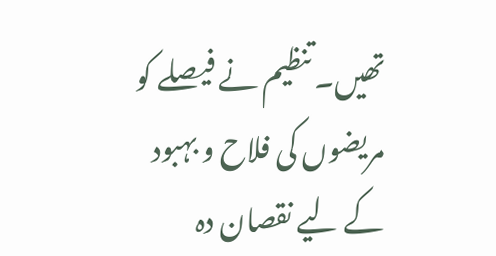تھیں۔ تنظیم نے فیصلے کو مریضوں کی فلاح و بہبود کے لیے نقصان دہ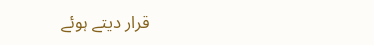قرار دیتے ہوئے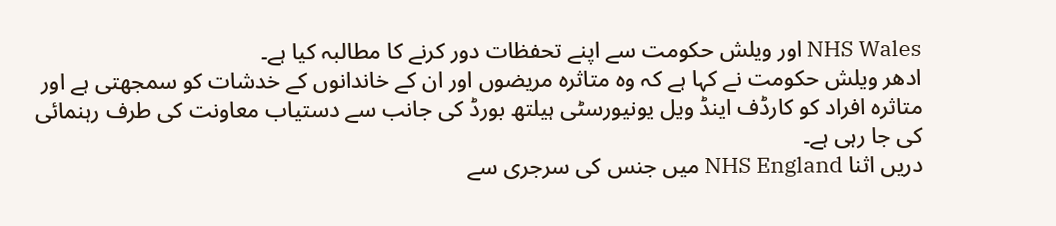NHS Wales اور ویلش حکومت سے اپنے تحفظات دور کرنے کا مطالبہ کیا ہے۔
ادھر ویلش حکومت نے کہا ہے کہ وہ متاثرہ مریضوں اور ان کے خاندانوں کے خدشات کو سمجھتی ہے اور متاثرہ افراد کو کارڈف اینڈ ویل یونیورسٹی ہیلتھ بورڈ کی جانب سے دستیاب معاونت کی طرف رہنمائی کی جا رہی ہے۔
دریں اثنا NHS England میں جنس کی سرجری سے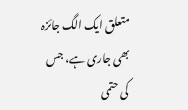متعلق ایک الگ جائزہ بھی جاری ہے، جس کی حتمی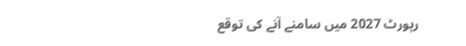رپورٹ 2027 میں سامنے آنے کی توقع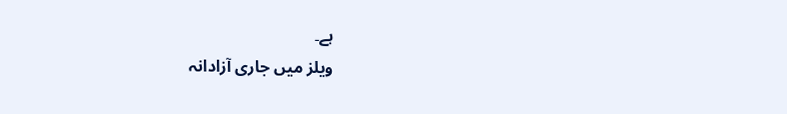ہے۔
ویلز میں جاری آزادانہ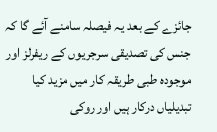جائزے کے بعد یہ فیصلہ سامنے آئے گا کہ جنس کی تصدیقی سرجریوں کے ریفرلز اور موجودہ طبی طریقہ کار میں مزید کیا تبدیلیاں درکار ہیں اور روکی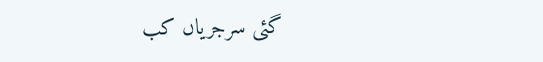گئی سرجریاں کب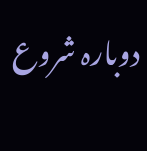دوبارہ شروع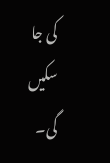کی جا سکیں گی۔